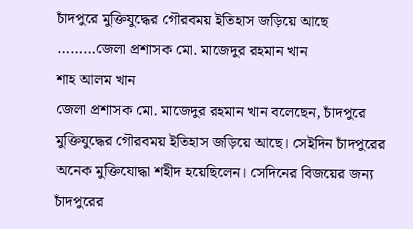চাঁদপুরে মুক্তিযুদ্ধের গৌরবময় ইতিহাস জড়িয়ে আছে
………জেলা প্রশাসক মো. মাজেদুর রহমান খান
শাহ আলম খান
জেলা প্রশাসক মো. মাজেদুর রহমান খান বলেছেন, চাঁদপুরে মুক্তিযুদ্ধের গৌরবময় ইতিহাস জড়িয়ে আছে। সেইদিন চাঁদপুরের অনেক মুক্তিযোদ্ধা শহীদ হয়েছিলেন। সেদিনের বিজয়ের জন্য চাঁদপুরের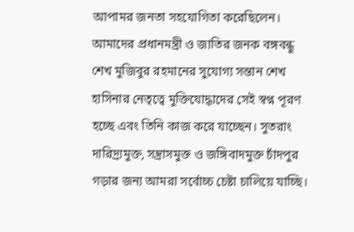আপামর জনতা সহযোগিতা করেছিলেন। আমাদের প্রধানমন্ত্রী ও জাতির জনক বঙ্গবন্ধু শেখ মুজিবুর রহমানের সুযোগ্য সন্তান শেখ হাসিনার নেতৃত্বে মুক্তিযোদ্ধাদের সেই স্বপ্ন পূরণ হচ্ছে এবং তিনি কাজ করে যাচ্ছেন। সুতরাং দারিদ্র্যমুক্ত, সন্ত্রাসমুক্ত ও জঙ্গিবাদমুক্ত চাঁদপুর গড়ার জন্য আমরা সর্বোচ্চ চেষ্টা চালিয়ে যাচ্ছি।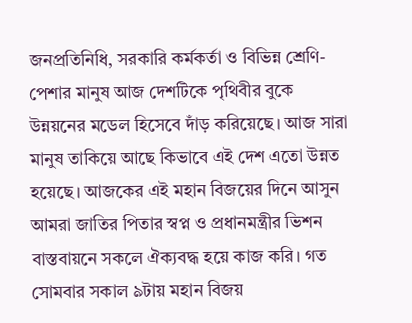জনপ্রতিনিধি, সরকারি কর্মকর্তা ও বিভিন্ন শ্রেণি-পেশার মানুষ আজ দেশটিকে পৃথিবীর বুকে উন্নয়নের মডেল হিসেবে দাঁড় করিয়েছে। আজ সারা মানুষ তাকিয়ে আছে কিভাবে এই দেশ এতো উন্নত হয়েছে। আজকের এই মহান বিজয়ের দিনে আসুন আমরা জাতির পিতার স্বপ্ন ও প্রধানমন্ত্রীর ভিশন বাস্তবায়নে সকলে ঐক্যবদ্ধ হয়ে কাজ করি। গত সোমবার সকাল ৯টায় মহান বিজয়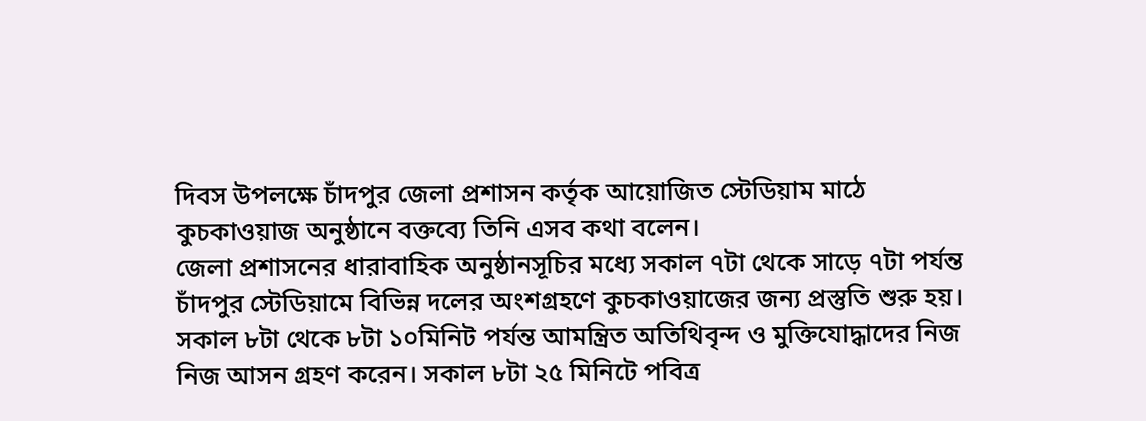দিবস উপলক্ষে চাঁদপুর জেলা প্রশাসন কর্তৃক আয়োজিত স্টেডিয়াম মাঠে কুচকাওয়াজ অনুষ্ঠানে বক্তব্যে তিনি এসব কথা বলেন।
জেলা প্রশাসনের ধারাবাহিক অনুষ্ঠানসূচির মধ্যে সকাল ৭টা থেকে সাড়ে ৭টা পর্যন্ত চাঁদপুর স্টেডিয়ামে বিভিন্ন দলের অংশগ্রহণে কুচকাওয়াজের জন্য প্রস্তুতি শুরু হয়। সকাল ৮টা থেকে ৮টা ১০মিনিট পর্যন্ত আমন্ত্রিত অতিথিবৃন্দ ও মুক্তিযোদ্ধাদের নিজ নিজ আসন গ্রহণ করেন। সকাল ৮টা ২৫ মিনিটে পবিত্র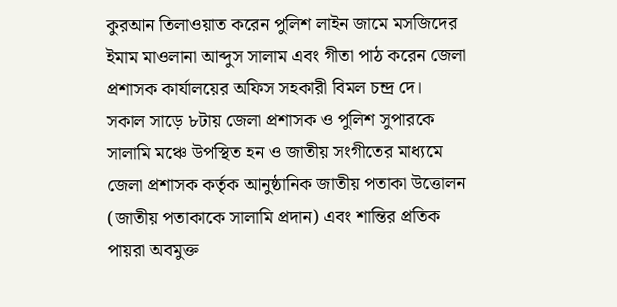কুরআন তিলাওয়াত করেন পুলিশ লাইন জামে মসজিদের ইমাম মাওলানা আব্দুস সালাম এবং গীতা পাঠ করেন জেলা প্রশাসক কার্যালয়ের অফিস সহকারী বিমল চন্দ্র দে।
সকাল সাড়ে ৮টায় জেলা প্রশাসক ও পুলিশ সুপারকে সালামি মঞ্চে উপস্থিত হন ও জাতীয় সংগীতের মাধ্যমে জেলা প্রশাসক কর্তৃক আনুষ্ঠানিক জাতীয় পতাকা উত্তোলন (জাতীয় পতাকাকে সালামি প্রদান) এবং শান্তির প্রতিক পায়রা অবমুক্ত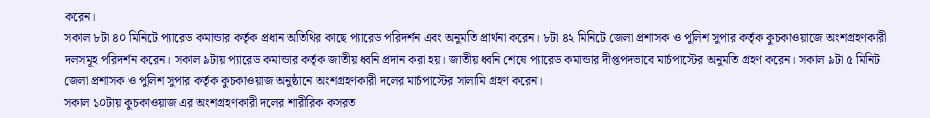করেন।
সকাল ৮টা ৪০ মিনিটে প্যারেড কমান্ডার কর্তৃক প্রধান অতিথির কাছে প্যারেড পরিদর্শন এবং অনুমতি প্রার্থনা করেন। ৮টা ৪২ মিনিটে জেলা প্রশাসক ও পুলিশ সুপার কর্তৃক কুচকাওয়াজে অংশগ্রহণকারী দলসমূহ পরিদর্শন করেন। সকাল ৯টায় প্যারেড কমান্ডার কর্তৃক জাতীয় ধ্বনি প্রদান করা হয়। জাতীয় ধ্বনি শেষে প্যারেড কমান্ডার দীপ্তপদভাবে মার্চপাস্টের অনুমতি গ্রহণ করেন। সকাল ৯টা ৫ মিনিট জেলা প্রশাসক ও পুলিশ সুপার কর্তৃক কুচকাওয়াজ অনুষ্ঠানে অংশগ্রহণকারী দলের মার্চপাস্টের সালামি গ্রহণ করেন।
সকাল ১০টায় কুচকাওয়াজ এর অংশগ্রহণকারী দলের শারীরিক কসরত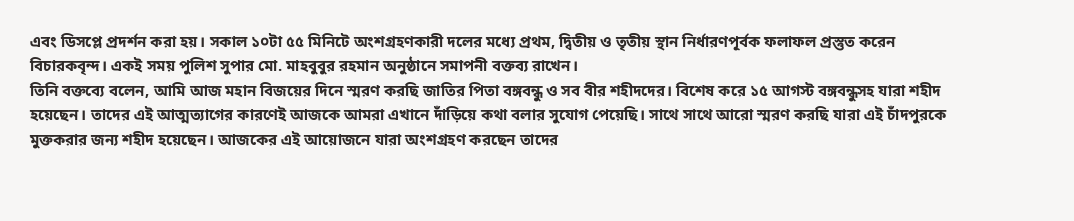এবং ডিসপ্লে প্রদর্শন করা হয়। সকাল ১০টা ৫৫ মিনিটে অংশগ্রহণকারী দলের মধ্যে প্রথম, দ্বিতীয় ও তৃতীয় স্থান নির্ধারণপূর্বক ফলাফল প্রস্তুত করেন বিচারকবৃন্দ। একই সময় পুলিশ সুপার মো. মাহবুবুর রহমান অনুষ্ঠানে সমাপনী বক্তব্য রাখেন।
তিনি বক্তব্যে বলেন, আমি আজ মহান বিজয়ের দিনে স্মরণ করছি জাতির পিতা বঙ্গবন্ধু ও সব বীর শহীদদের। বিশেষ করে ১৫ আগস্ট বঙ্গবন্ধুসহ যারা শহীদ হয়েছেন। তাদের এই আত্মত্যাগের কারণেই আজকে আমরা এখানে দাঁড়িয়ে কথা বলার সুযোগ পেয়েছি। সাথে সাথে আরো স্মরণ করছি যারা এই চাঁদপুরকে মুক্তকরার জন্য শহীদ হয়েছেন। আজকের এই আয়োজনে যারা অংশগ্রহণ করছেন তাদের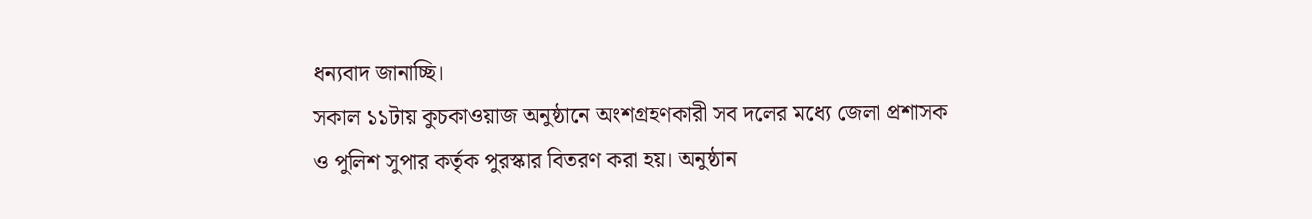ধন্যবাদ জানাচ্ছি।
সকাল ১১টায় কুচকাওয়াজ অনুষ্ঠানে অংশগ্রহণকারী সব দলের মধ্যে জেলা প্রশাসক ও পুলিশ সুপার কর্তৃক পুরস্কার বিতরণ করা হয়। অনুষ্ঠান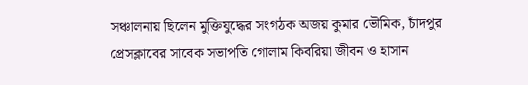সঞ্চালনায় ছিলেন মুক্তিযুদ্ধের সংগঠক অজয় কুমার ভৌমিক, চাঁদপুর প্রেসক্লাবের সাবেক সভাপতি গোলাম কিবরিয়া জীবন ও হাসান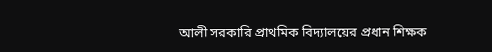আলী সরকারি প্রাথমিক বিদ্যালয়ের প্রধান শিক্ষক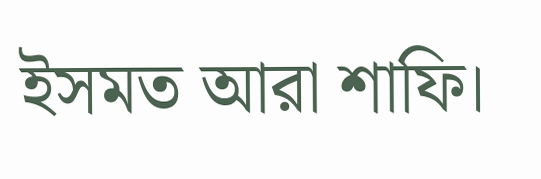ইসমত আরা শাফি।